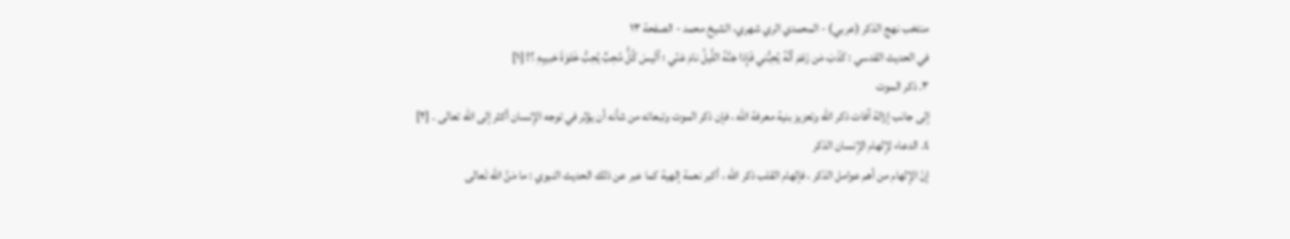منتخب نهج الذكر (عربي) - المحمدي الري شهري، الشيخ محمد - الصفحة ١٣
في الحديث القدسي : كَذَبَ مَن زَعَمَ أنَّهُ يُحِبُّني فَإِذا جَنَّهُ اللَّيلُ نامَ عَنّي ؛ ألَيسَ كُلُّ مُحِبٍّ يُحِبُّ خَلوَةَ حَبيبِهِ ؟! [١]
٣. ذكر الموت
إلى جانب إزالة آفات ذكر اللّه وتعزيز بنية معرفة اللّه ، فإن ذكر الموت وتبعاته من شأنه أن يؤثر في توجه الإنسان أكثر إلى اللّه تعالى . [٢]
٤. الدعاء لإلهام الإنسان الذكر
إنّ الإلهام من أهم عوامل الذكر ، فإلهام القلب ذكر اللّه ، أكبر نعمة إلهية كما عبر عن ذلك الحديث النبوي : ما مَنَّ اللّه تَعالى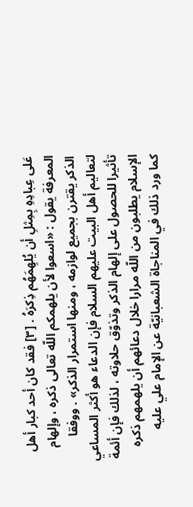عَلى عِبادِهِ بِمِثلِ أن يُلهِمَهُم ذِكرَهُ . [٣] فقد كان أحد كبار أهل المعرفة يقول : «اسعوا لأن يلهمكم اللّه تعالى ذكره ، وإلهام الذكر يقترن بجميع لوازمه ، ومنها استمرار الذكر» . ووفقا لتعاليم أهل البيت عليهم السلام فإن الدعاء هو أكثر المساعي تأثيرا للحصول على إلهام الذكر وتذوّق حلاوته ، لذلك فإن أئمة الإسلام يطلبون من اللّه مرارا خلال دعائهم أن يلهمهم ذكره كما ورد ذلك في المناجاة الشعبانيّة عن الإمام علي عليه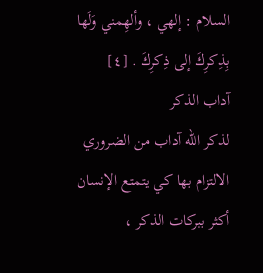السلام : إلهي ، وألهِمني وَلَها بِذِكرِكَ إلى ذِكرِكَ . [٤]
آداب الذكر
لذكر اللّه آداب من الضروري الالتزام بها كي يتمتع الإنسان أكثر ببركات الذكر ،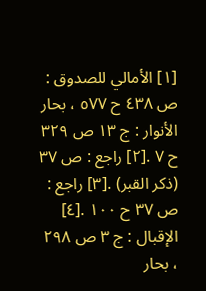[١] الأمالي للصدوق : ص ٤٣٨ ح ٥٧٧ ، بحار الأنوار : ج ١٣ ص ٣٢٩ ح ٧ .[٢] راجع : ص ٣٧ (ذكر القبر) .[٣] راجع : ص ٣٧ ح ١٠٠ .[٤] الإقبال : ج ٣ ص ٢٩٨ ، بحار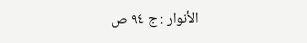الأنوار : ج ٩٤ ص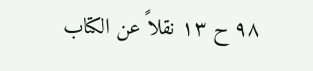٩٨ ح ١٣ نقلاً عن الكتاب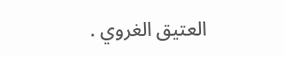العتيق الغروي .